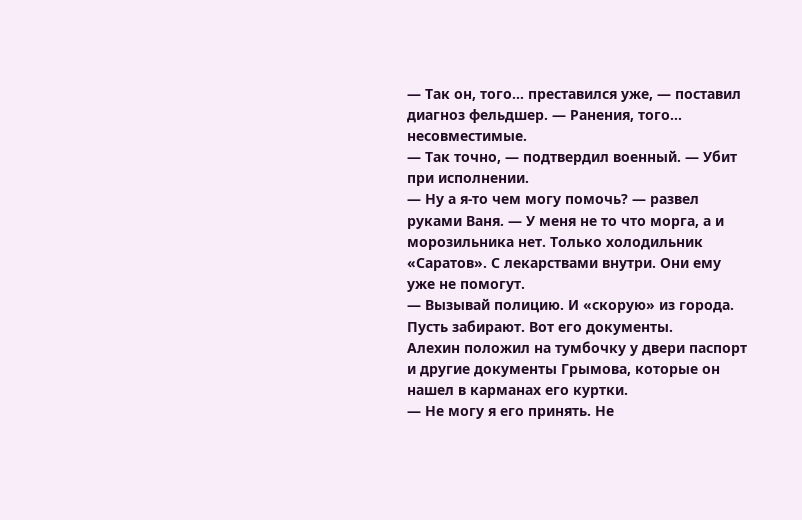— Так он, того… преставился уже, — поставил диагноз фельдшер. — Ранения, того… несовместимые.
— Так точно, — подтвердил военный. — Убит при исполнении.
— Ну а я-то чем могу помочь? — развел руками Ваня. — У меня не то что морга, а и морозильника нет. Только холодильник «Саратов». С лекарствами внутри. Они ему уже не помогут.
— Вызывай полицию. И «скорую» из города. Пусть забирают. Вот его документы.
Алехин положил на тумбочку у двери паспорт и другие документы Грымова, которые он нашел в карманах его куртки.
— Не могу я его принять. Не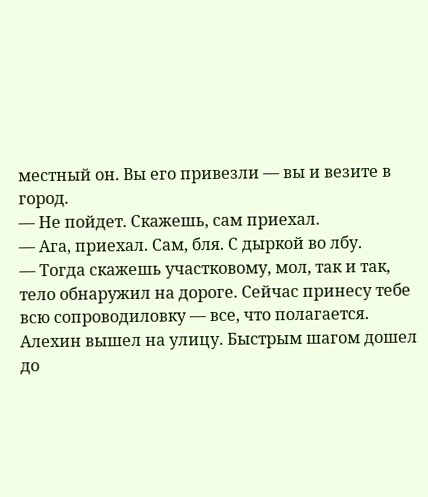местный он. Вы его привезли — вы и везите в город.
— Не пойдет. Скажешь, сам приехал.
— Ага, приехал. Сам, бля. С дыркой во лбу.
— Тогда скажешь участковому, мол, так и так, тело обнаружил на дороге. Сейчас принесу тебе всю сопроводиловку — все, что полагается.
Алехин вышел на улицу. Быстрым шагом дошел до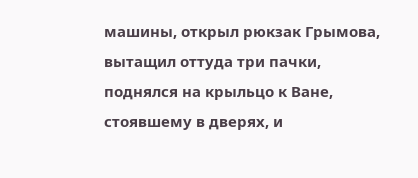машины, открыл рюкзак Грымова, вытащил оттуда три пачки, поднялся на крыльцо к Ване, стоявшему в дверях, и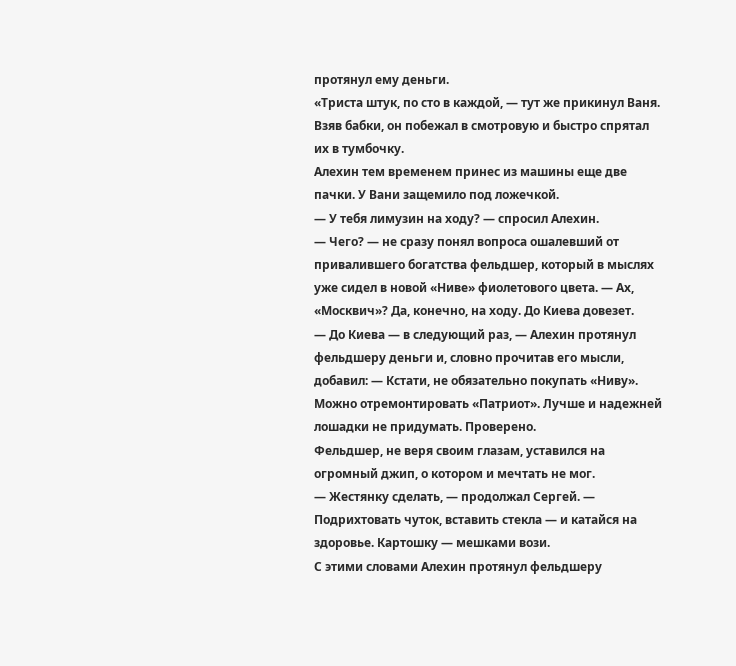протянул ему деньги.
«Триста штук, по сто в каждой, — тут же прикинул Ваня. Взяв бабки, он побежал в смотровую и быстро спрятал их в тумбочку.
Алехин тем временем принес из машины еще две пачки. У Вани защемило под ложечкой.
— У тебя лимузин на ходу? — спросил Алехин.
— Чего? — не сразу понял вопроса ошалевший от привалившего богатства фельдшер, который в мыслях уже сидел в новой «Ниве» фиолетового цвета. — Ах, «Москвич»? Да, конечно, на ходу. До Киева довезет.
— До Киева — в следующий раз, — Алехин протянул фельдшеру деньги и, словно прочитав его мысли, добавил: — Кстати, не обязательно покупать «Ниву». Можно отремонтировать «Патриот». Лучше и надежней лошадки не придумать. Проверено.
Фельдшер, не веря своим глазам, уставился на огромный джип, о котором и мечтать не мог.
— Жестянку сделать, — продолжал Сергей. — Подрихтовать чуток, вставить стекла — и катайся на здоровье. Картошку — мешками вози.
С этими словами Алехин протянул фельдшеру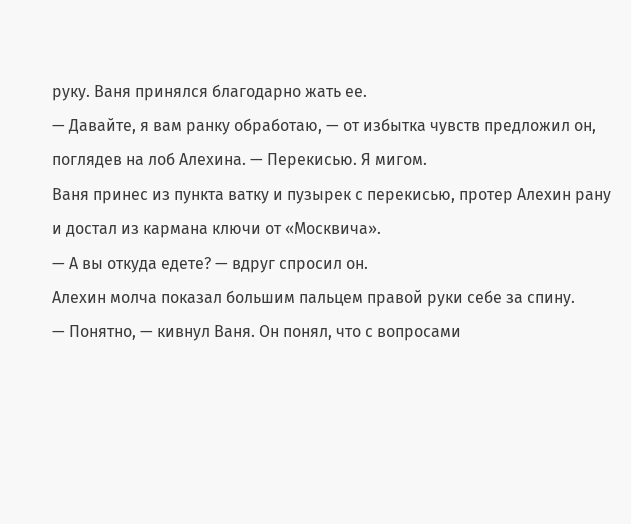руку. Ваня принялся благодарно жать ее.
— Давайте, я вам ранку обработаю, — от избытка чувств предложил он, поглядев на лоб Алехина. — Перекисью. Я мигом.
Ваня принес из пункта ватку и пузырек с перекисью, протер Алехин рану и достал из кармана ключи от «Москвича».
— А вы откуда едете? — вдруг спросил он.
Алехин молча показал большим пальцем правой руки себе за спину.
— Понятно, — кивнул Ваня. Он понял, что с вопросами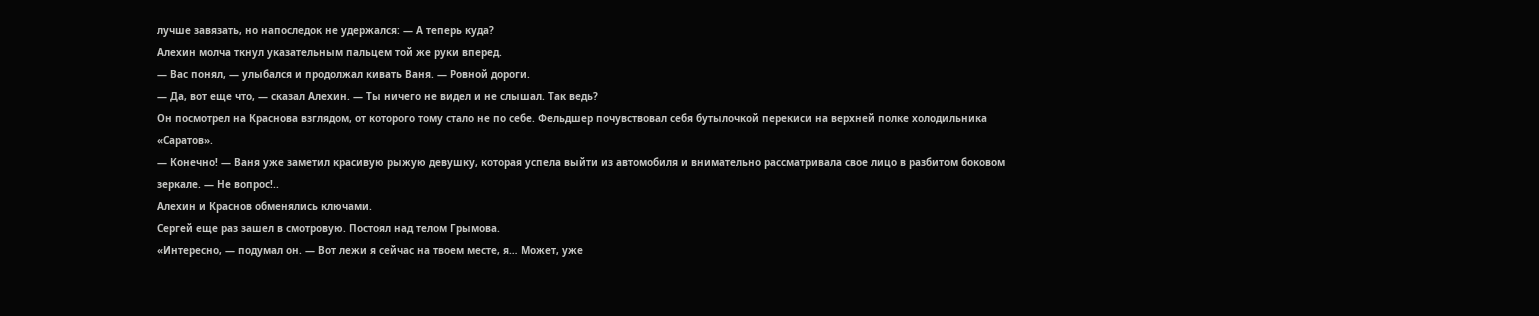лучше завязать, но напоследок не удержался: — А теперь куда?
Алехин молча ткнул указательным пальцем той же руки вперед.
— Вас понял, — улыбался и продолжал кивать Ваня. — Ровной дороги.
— Да, вот еще что, — сказал Алехин. — Ты ничего не видел и не слышал. Так ведь?
Он посмотрел на Краснова взглядом, от которого тому стало не по себе. Фельдшер почувствовал себя бутылочкой перекиси на верхней полке холодильника «Саратов».
— Конечно! — Ваня уже заметил красивую рыжую девушку, которая успела выйти из автомобиля и внимательно рассматривала свое лицо в разбитом боковом зеркале. — Не вопрос!..
Алехин и Краснов обменялись ключами.
Сергей еще раз зашел в смотровую. Постоял над телом Грымова.
«Интересно, — подумал он. — Вот лежи я сейчас на твоем месте, я… Может, уже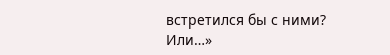встретился бы с ними? Или…»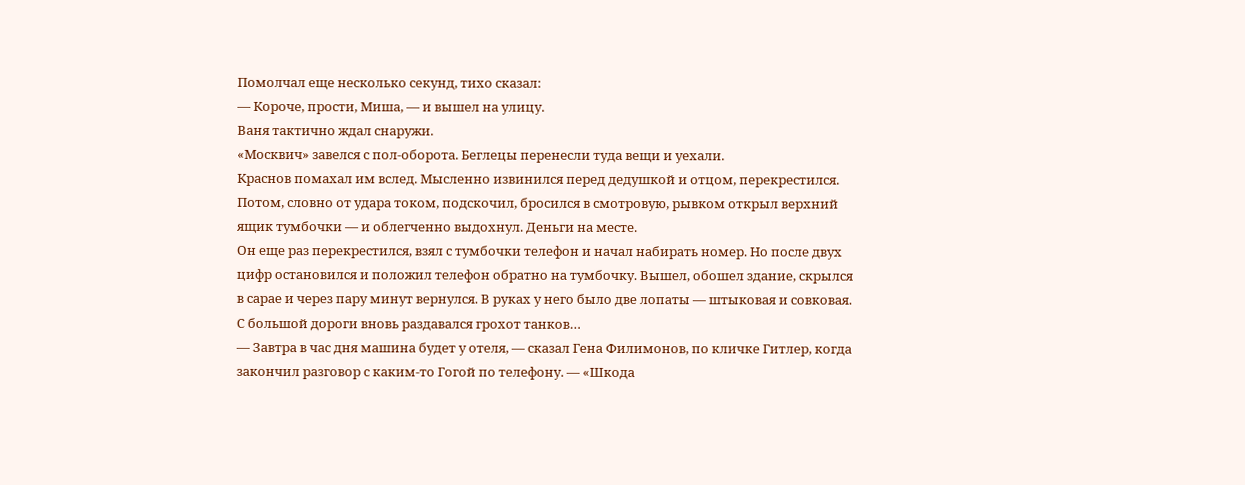Помолчал еще несколько секунд, тихо сказал:
— Короче, прости, Миша, — и вышел на улицу.
Ваня тактично ждал снаружи.
«Москвич» завелся с пол-оборота. Беглецы перенесли туда вещи и уехали.
Краснов помахал им вслед. Мысленно извинился перед дедушкой и отцом, перекрестился. Потом, словно от удара током, подскочил, бросился в смотровую, рывком открыл верхний ящик тумбочки — и облегченно выдохнул. Деньги на месте.
Он еще раз перекрестился, взял с тумбочки телефон и начал набирать номер. Но после двух цифр остановился и положил телефон обратно на тумбочку. Вышел, обошел здание, скрылся в сарае и через пару минут вернулся. В руках у него было две лопаты — штыковая и совковая.
С большой дороги вновь раздавался грохот танков…
— Завтра в час дня машина будет у отеля, — сказал Гена Филимонов, по кличке Гитлер, когда закончил разговор с каким-то Гогой по телефону. — «Шкода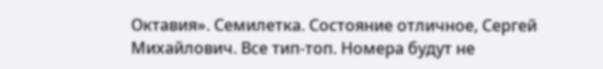Октавия». Семилетка. Состояние отличное, Сергей Михайлович. Все тип-топ. Номера будут не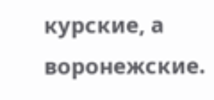курские, а воронежские.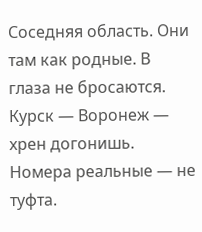Соседняя область. Они там как родные. В глаза не бросаются. Курск — Воронеж — хрен догонишь. Номера реальные — не туфта.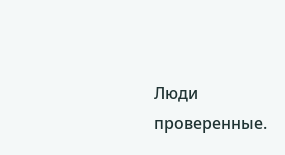Люди проверенные.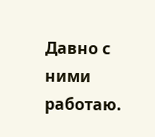Давно с ними работаю.